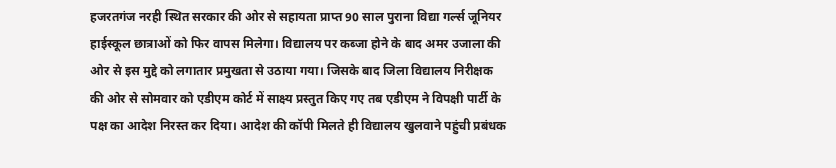हजरतगंज नरही स्थित सरकार की ओर से सहायता प्राप्त 90 साल पुराना विद्या गर्ल्स जूनियर हाईस्कूल छात्राओं को फिर वापस मिलेगा। विद्यालय पर कब्जा होने के बाद अमर उजाला की ओर से इस मुद्दे को लगातार प्रमुखता से उठाया गया। जिसके बाद जिला विद्यालय निरीक्षक की ओर से सोमवार को एडीएम कोर्ट में साक्ष्य प्रस्तुत किए गए तब एडीएम ने विपक्षी पार्टी के पक्ष का आदेश निरस्त कर दिया। आदेश की कॉपी मिलते ही विद्यालय खुलवाने पहुंची प्रबंधक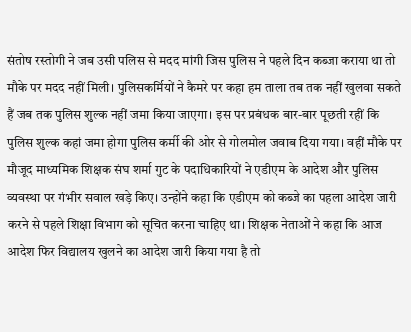संतोष रस्तोगी ने जब उसी पलिस से मदद मांगी जिस पुलिस ने पहले दिन कब्जा कराया था तो मौके पर मदद नहीं मिली। पुलिसकर्मियों ने कैमरे पर कहा हम ताला तब तक नहीं खुलवा सकते हैं जब तक पुलिस शुल्क नहीं जमा किया जाएगा। इस पर प्रबंधक बार-बार पूछती रहीं कि पुलिस शुल्क कहां जमा होगा पुलिस कर्मी की ओर से गोलमोल जवाब दिया गया। वहीं मौके पर मौजूद माध्यमिक शिक्षक संघ शर्मा गुट के पदाधिकारियों ने एडीएम के आदेश और पुलिस व्यवस्था पर गंभीर सवाल खड़े किए। उन्होंने कहा कि एडीएम को कब्जे का पहला आदेश जारी करने से पहले शिक्षा विभाग को सूचित करना चाहिए था। शिक्षक नेताओं ने कहा कि आज आदेश फिर विद्यालय खुलने का आदेश जारी किया गया है तो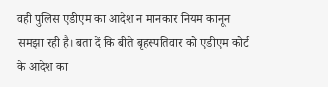वही पुलिस एडीएम का आदेश न मानकार नियम कानून समझा रही है। बता दें कि बीते बृहस्पतिवार को एडीएम कोर्ट के आदेश का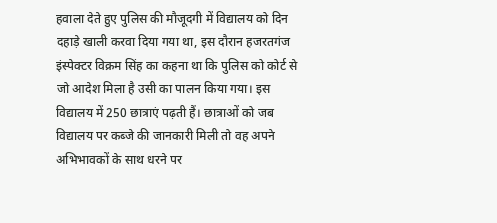हवाला देते हुए पुलिस की मौजूदगी में विद्यालय को दिन दहाड़े खाली करवा दिया गया था, इस दौरान हजरतगंज इंस्पेक्टर विक्रम सिंह का कहना था कि पुलिस को कोर्ट से जो आदेश मिला है उसी का पालन किया गया। इस विद्यालय में 250 छात्राएं पढ़ती हैं। छात्राओं को जब विद्यालय पर कब्जे की जानकारी मिली तो वह अपने अभिभावकों के साथ धरने पर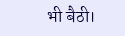भी बैठी।